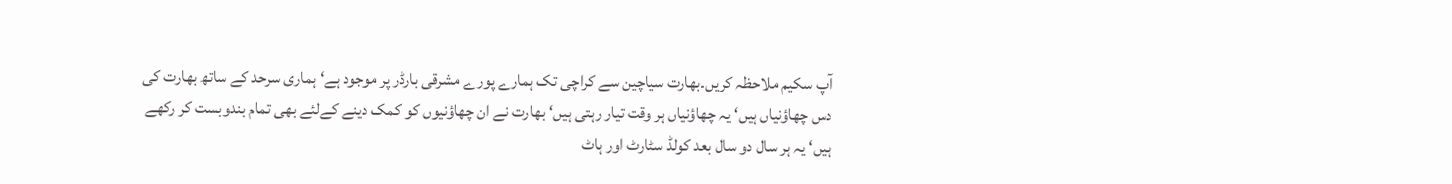آپ سکیم ملاحظہ کریں۔بھارت سیاچین سے کراچی تک ہمارے پورے مشرقی بارڈر پر موجود ہے‘ ہماری سرحد کے ساتھ بھارت کی دس چھاؤنیاں ہیں‘ یہ چھاؤنیاں ہر وقت تیار رہتی ہیں‘ بھارت نے ان چھاؤنیوں کو کمک دینے کےلئے بھی تمام بندوبست کر رکھے ہیں‘ یہ ہر سال دو سال بعد کولڈ سٹارٹ اور ہاٹ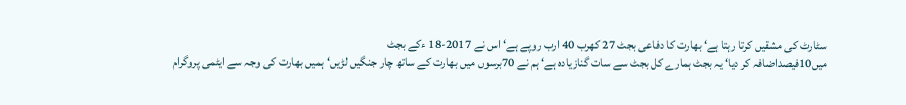سٹارٹ کی مشقیں کرتا رہتا ہے‘ بھارت کا دفاعی بجٹ 27 کھرب 40 ارب روپے ہے‘ اس نے 2017-18 ءکے بجٹ
میں10فیصداضافہ کر دیا‘ یہ بجٹ ہمارے کل بجٹ سے سات گنازیادہ ہے‘ ہم نے 70برسوں میں بھارت کے ساتھ چار جنگیں لڑیں‘ ہمیں بھارت کی وجہ سے ایٹمی پروگرام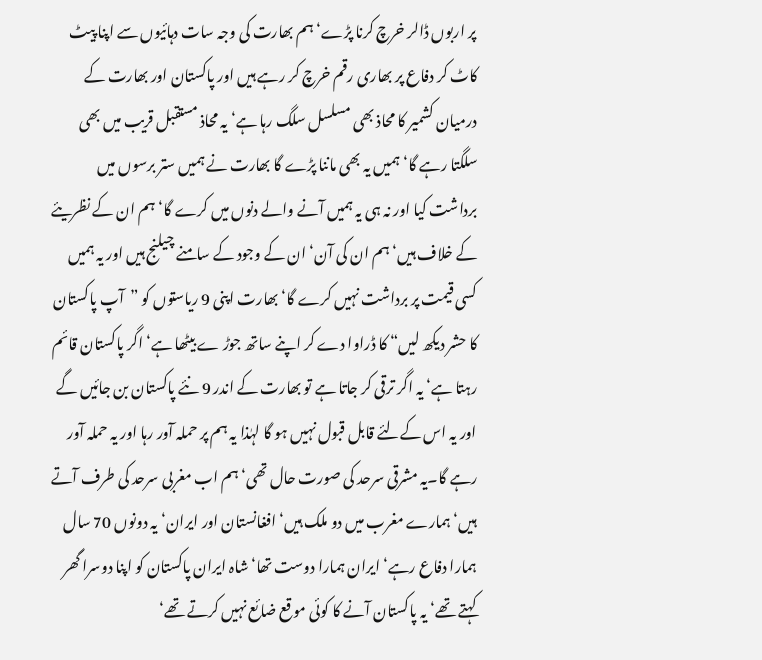پر اربوں ڈالر خرچ کرنا پڑے‘ ہم بھارت کی وجہ سات دہائیوں سے اپنا پیٹ کاٹ کر دفاع پر بھاری رقم خرچ کر رہے ہیں اور پاکستان اور بھارت کے درمیان کشمیر کا محاذ بھی مسلسل سلگ رہا ہے‘ یہ محاذ مستقبل قریب میں بھی سلگتا رہے گا‘ ہمیں یہ بھی ماننا پڑے گا بھارت نے ہمیں ستر برسوں میں برداشت کیا اور نہ ہی یہ ہمیں آنے والے دنوں میں کرے گا‘ ہم ان کے نظریئے کے خلاف ہیں‘ ہم ان کی آن‘ ان کے وجود کے سامنے چیلنج ہیں اور یہ ہمیں کسی قیمت پر برداشت نہیں کرے گا‘ بھارت اپنی 9 ریاستوں کو ”آپ پاکستان کا حشر دیکھ لیں“ کا ڈراوا دے کر اپنے ساتھ جوڑ ے بیٹھا ہے‘ اگر پاکستان قائم رہتا ہے‘ یہ اگر ترقی کر جاتا ہے تو بھارت کے اندر 9 نئے پاکستان بن جائیں گے اور یہ اس کےلئے قابل قبول نہیں ہو گا لہٰذا یہ ہم پر حملہ آور رہا اور یہ حملہ آور رہے گا۔یہ مشرقی سرحد کی صورت حال تھی‘ ہم اب مغربی سرحد کی طرف آتے ہیں‘ ہمارے مغرب میں دو ملک ہیں‘ افغانستان اور ایران‘ یہ دونوں 70 سال ہمارا دفاع رہے‘ ایران ہمارا دوست تھا‘ شاہ ایران پاکستان کو اپنا دوسرا گھر کہتے تھے‘ یہ پاکستان آنے کا کوئی موقع ضائع نہیں کرتے تھے‘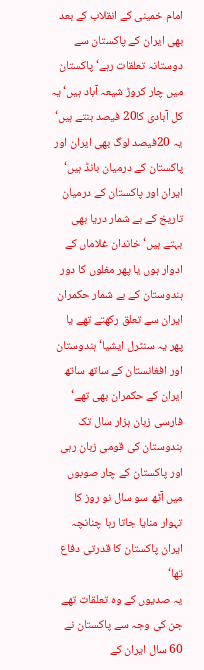امام خمینی کے انقلاب کے بعد بھی ایران کے پاکستان سے
دوستانہ تعلقات رہے‘ پاکستان میں چار کروڑ شیعہ آباد ہیں‘ یہ کل آبادی کا20 فیصد بنتے ہیں‘ یہ 20فیصد لوگ بھی ایران اور پاکستان کے درمیان بانڈ ہیں‘ ایران اور پاکستان کے درمیان تاریخ کے بے شمار دریا بھی بہتے ہیں‘ خاندان غلاماں کے ادوار ہوں یا پھر مغلوں کا دور ہندوستان کے بے شمار حکمران ایران سے تعلق رکھتے تھے یا پھر یہ سنٹرل ایشیا‘ ہندوستان اور افغانستان کے ساتھ ساتھ ایران کے حکمران بھی تھے‘ فارسی زبان ہزار سال تک ہندوستان کی قومی زبان رہی اور پاکستان کے چار صوبوں میں آٹھ سو سال نو روز کا تہوار منایا جاتا رہا چنانچہ ایران پاکستان کا قدرتی دفاع تھا‘
یہ صدیوں کے وہ تعلقات تھے جن کی وجہ سے پاکستان نے 60 سال ایران کے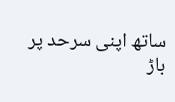ساتھ اپنی سرحد پر باڑ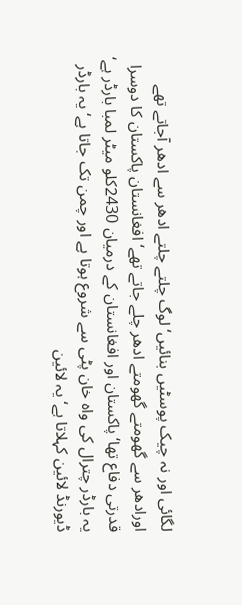لگائی اور نہ چیک پوسٹیں بنائیں‘ لوگ چلتے چلتے ادھر سے ادھر آجاتے تھے اورادھر سے گھومتے گھومتے ادھر چلے جاتے تھے‘ افغانستان پاکستان کا دوسرا قدرتی دفاع تھا‘ پاکستان اور افغانستان کے درمیان 2430کلو میٹر لمبا بارڈر ہے‘ یہ بارڈر چترال کی واہ خان پٹی سے شروع ہوتا ہے اور چمن تک جاتا ہے‘ یہ بارڈر ڈیورنڈ لائین کہلاتا ہے‘ یہ لائین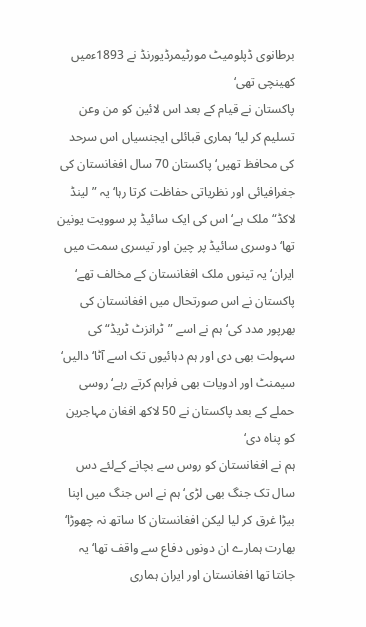برطانوی ڈپلومیٹ مورٹیمرڈیورنڈ نے 1893ءمیں کھینچی تھی‘
پاکستان نے قیام کے بعد اس لائین کو من وعن تسلیم کر لیا‘ ہماری قبائلی ایجنسیاں اس سرحد کی محافظ تھیں‘ پاکستان 70 سال افغانستان کی جغرافیائی اور نظریاتی حفاظت کرتا رہا‘ یہ ”لینڈ لاکڈ“ ملک ہے‘ اس کی ایک سائیڈ پر سوویت یونین تھا‘ دوسری سائیڈ پر چین اور تیسری سمت میں ایران‘ یہ تینوں ملک افغانستان کے مخالف تھے‘ پاکستان نے اس صورتحال میں افغانستان کی بھرپور مدد کی‘ ہم نے اسے ”ٹرانزٹ ٹریڈ“ کی سہولت بھی دی اور ہم دہائیوں تک اسے آٹا‘ دالیں‘ سیمنٹ اور ادویات بھی فراہم کرتے رہے‘ روسی حملے کے بعد پاکستان نے 50 لاکھ افغان مہاجرین کو پناہ دی‘
ہم نے افغانستان کو روس سے بچانے کےلئے دس سال تک جنگ بھی لڑی‘ ہم نے اس جنگ میں اپنا بیڑا غرق کر لیا لیکن افغانستان کا ساتھ نہ چھوڑا‘ بھارت ہمارے ان دونوں دفاع سے واقف تھا‘ یہ جانتا تھا افغانستان اور ایران ہماری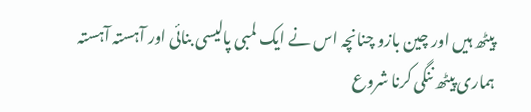پیٹھ ہیں اور چین بازو چنانچہ اس نے ایک لمبی پالیسی بنائی اور آہستہ آہستہ ہماری پیٹھ ننگی کرنا شروع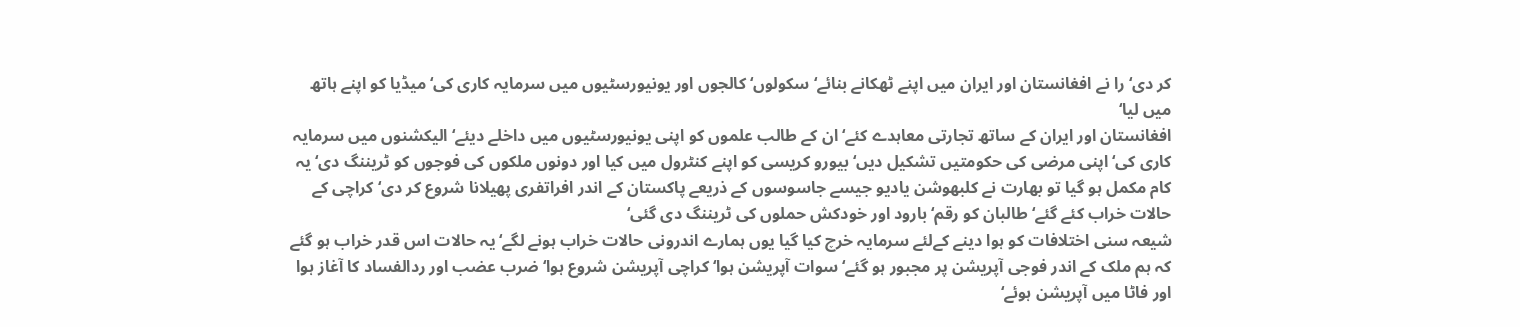کر دی‘ را نے افغانستان اور ایران میں اپنے ٹھکانے بنائے‘ سکولوں‘ کالجوں اور یونیورسٹیوں میں سرمایہ کاری کی‘ میڈیا کو اپنے ہاتھ میں لیا‘
افغانستان اور ایران کے ساتھ تجارتی معاہدے کئے‘ ان کے طالب علموں کو اپنی یونیورسٹیوں میں داخلے دیئے‘ الیکشنوں میں سرمایہ کاری کی‘ اپنی مرضی کی حکومتیں تشکیل دیں‘ بیورو کریسی کو اپنے کنٹرول میں کیا اور دونوں ملکوں کی فوجوں کو ٹریننگ دی‘ یہ کام مکمل ہو گیا تو بھارت نے کلبھوشن یادیو جیسے جاسوسوں کے ذریعے پاکستان کے اندر افراتفری پھیلانا شروع کر دی‘ کراچی کے حالات خراب کئے گئے‘ طالبان کو رقم‘ بارود اور خودکش حملوں کی ٹریننگ دی گئی‘
شیعہ سنی اختلافات کو ہوا دینے کےلئے سرمایہ خرچ کیا گیا یوں ہمارے اندرونی حالات خراب ہونے لگے‘ یہ حالات اس قدر خراب ہو گئے کہ ہم ملک کے اندر فوجی آپریشن پر مجبور ہو گئے‘ سوات آپریشن ہوا‘ کراچی آپریشن شروع ہوا‘ ضرب عضب اور ردالفساد کا آغاز ہوا اور فاٹا میں آپریشن ہوئے‘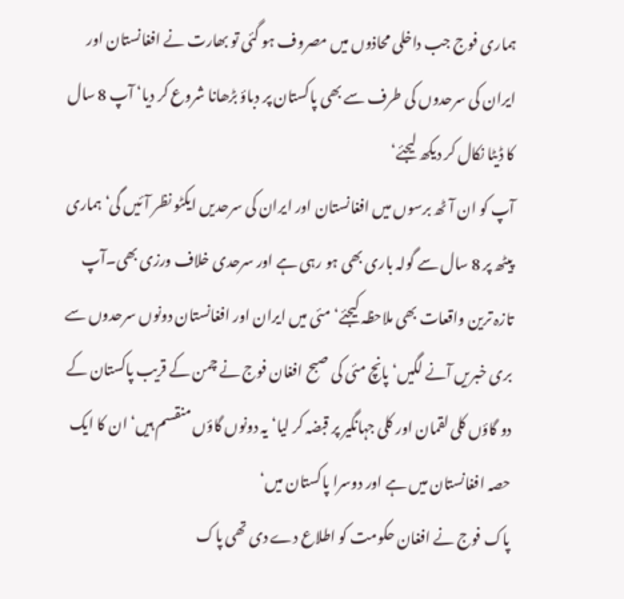ہماری فوج جب داخلی محاذوں میں مصروف ہو گئی تو بھارت نے افغانستان اور ایران کی سرحدوں کی طرف سے بھی پاکستان پر دباؤ بڑھانا شروع کر دیا‘ آپ 8 سال کا ڈیٹا نکال کر دیکھ لیجئے‘
آپ کو ان آٹھ برسوں میں افغانستان اور ایران کی سرحدیں ایکٹو نظر آئیں گی‘ ہماری پیٹھ پر 8 سال سے گولہ باری بھی ہو رہی ہے اور سرحدی خلاف ورزی بھی۔آپ تازہ ترین واقعات بھی ملاحظہ کیجئے‘ مئی میں ایران اور افغانستان دونوں سرحدوں سے بری خبریں آنے لگیں‘ پانچ مئی کی صبح افغان فوج نے چمن کے قریب پاکستان کے دو گاؤں کلی لقمان اور کلی جہانگیر پر قبضہ کر لیا‘ یہ دونوں گاؤں منقسم ہیں‘ ان کا ایک حصہ افغانستان میں ہے اور دوسرا پاکستان میں‘
پاک فوج نے افغان حکومت کو اطلاع دے دی تھی پاک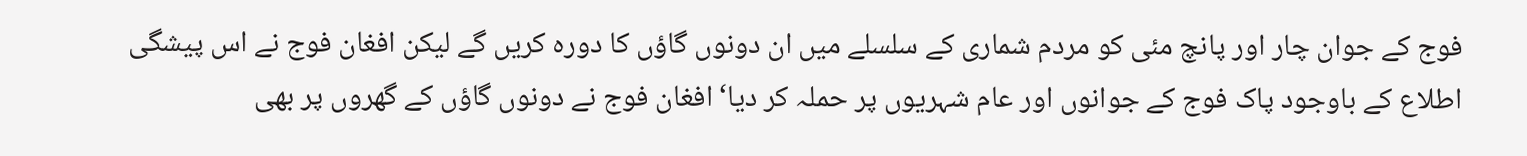فوج کے جوان چار اور پانچ مئی کو مردم شماری کے سلسلے میں ان دونوں گاؤں کا دورہ کریں گے لیکن افغان فوج نے اس پیشگی اطلاع کے باوجود پاک فوج کے جوانوں اور عام شہریوں پر حملہ کر دیا‘ افغان فوج نے دونوں گاؤں کے گھروں پر بھی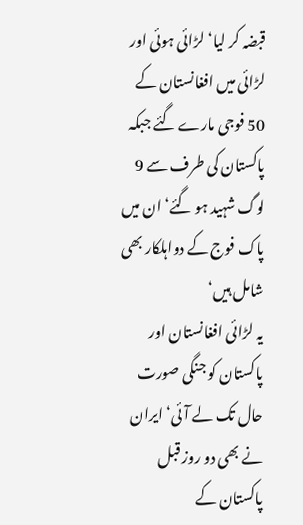قبضہ کر لیا‘ لڑائی ہوئی اور لڑائی میں افغانستان کے 50 فوجی مارے گئے جبکہ پاکستان کی طرف سے 9 لوگ شہید ہو گئے‘ ان میں پاک فوج کے دواہلکار بھی شامل ہیں‘
یہ لڑائی افغانستان اور پاکستان کو جنگی صورت حال تک لے آئی‘ ایران نے بھی دو روز قبل پاکستان کے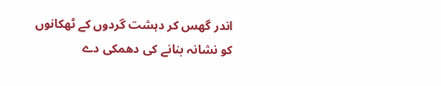اندر گھس کر دہشت گردوں کے ٹھکانوں کو نشانہ بنانے کی دھمکی دے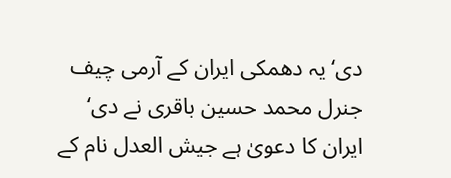دی‘ یہ دھمکی ایران کے آرمی چیف جنرل محمد حسین باقری نے دی‘ ایران کا دعویٰ ہے جیش العدل نام کے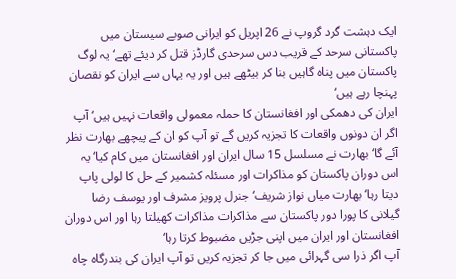ایک دہشت گرد گروپ نے 26 اپریل کو ایرانی صوبے سیستان میں پاکستانی سرحد کے قریب دس سرحدی گارڈز قتل کر دیئے تھے‘ یہ لوگ پاکستان میں پناہ گاہیں بنا کر بیٹھے ہیں اور یہ یہاں سے ایران کو نقصان پہنچا رہے ہیں‘
ایران کی دھمکی اور افغانستان کا حملہ معمولی واقعات نہیں ہیں‘ آپ اگر ان دونوں واقعات کا تجزیہ کریں گے تو آپ کو ان کے پیچھے بھارت نظر آئے گا‘ بھارت نے مسلسل 15 سال ایران اور افغانستان میں کام کیا‘ یہ اس دوران پاکستان کو مذاکرات اور مسئلہ کشمیر کے حل کا لولی پاپ دیتا رہا‘ بھارت میاں نواز شریف‘ جنرل پرویز مشرف اور یوسف رضا گیلانی کا پورا دور پاکستان سے مذاکرات مذاکرات کھیلتا رہا اور اس دوران افغانستان اور ایران میں اپنی جڑیں مضبوط کرتا رہا‘
آپ اگر ذرا سی گہرائی میں جا کر تجزیہ کریں تو آپ ایران کی بندرگاہ چاہ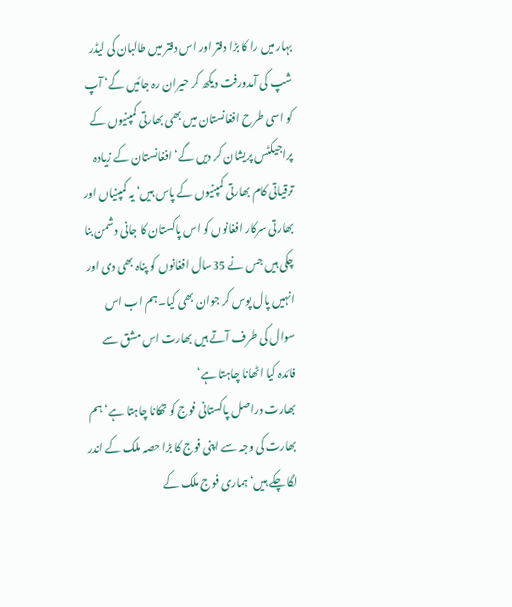بہار میں را کا بڑا دفتر اور اس دفتر میں طالبان کی لیڈر شپ کی آمدورفت دیکھ کر حیران رہ جائیں گے‘ آپ کو اسی طرح افغانستان میں بھی بھارتی کمپنیوں کے پراجیکٹس پریشان کر دیں گے‘ افغانستان کے زیادہ ترقیاتی کام بھارتی کمپنیوں کے پاس ہیں‘ یہ کمپنیاں اور بھارتی سرکار افغانوں کو اس پاکستان کا جانی دشمن بنا چکی ہیں جس نے 35سال افغانوں کو پناہ بھی دی اور انہیں پال پوس کر جوان بھی کیا۔ہم اب اس سوال کی طرف آتے ہیں بھارت اس مشق سے فائدہ کیا اٹھانا چاہتا ہے‘
بھارت دراصل پاکستانی فوج کو تھکانا چاہتا ہے‘ ہم بھارت کی وجہ سے اپنی فوج کا بڑا حصہ ملک کے اندر لگا چکے ہیں‘ ہماری فوج ملک کے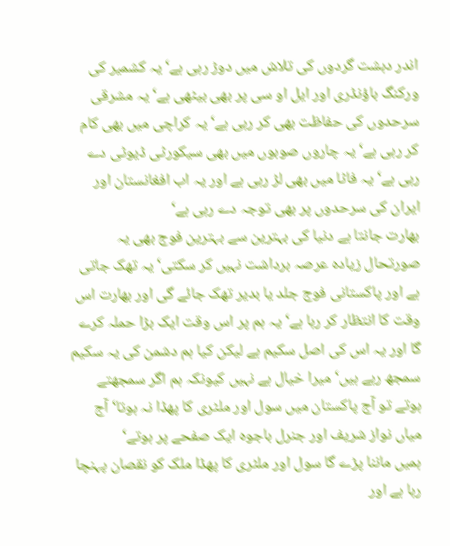اندر دہشت گردوں کی تلاش میں دوڑ رہی ہے‘ یہ کشمیر کی ورکنگ باؤنڈری اور ایل او سی پر بھی بیٹھی ہے‘ یہ مشرقی سرحدوں کی حفاظت بھی کر رہی ہے‘ یہ کراچی میں بھی کام کر رہی ہے‘ یہ چاروں صوبوں میں بھی سیکورٹی ڈیوٹی دے رہی ہے‘ یہ فاٹا میں بھی لڑ رہی ہے اور یہ اب افغانستان اور ایران کی سرحدوں پر بھی توجہ دے رہی ہے‘
بھارت جانتا ہے دنیا کی بہترین سے بہترین فوج بھی یہ صورتحال زیادہ عرصہ برداشت نہیں کر سکتی‘ یہ تھک جاتی ہے اور پاکستانی فوج جلد یا بدیر تھک جائے گی اور بھارت اس وقت کا انتظار کر رہا ہے‘ یہ ہم پر اس وقت ایک بڑا حملہ کرے گا اور یہ اس کی اصل سکیم ہے لیکن کیا ہم دشمن کی یہ سکیم سمجھ رہے ہیں‘ میرا خیال ہے نہیں کیونکہ ہم اگر سمجھتے ہوتے تو آج پاکستان میں سول اور ملٹری کا پھڈا نہ ہوتا‘ آج میاں نواز شریف اور جنرل باجوہ ایک صفحے پر ہوتے‘
ہمیں ماننا پڑے گا سول اور ملٹری کا پھڈا ملک کو نقصان پہنچا رہا ہے اور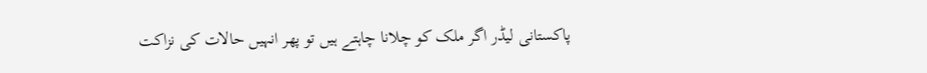پاکستانی لیڈر اگر ملک کو چلانا چاہتے ہیں تو پھر انہیں حالات کی نزاکت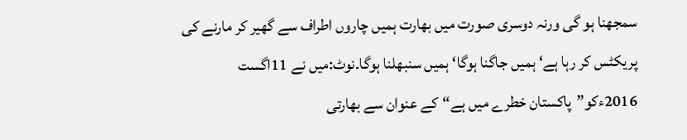سمجھنا ہو گی ورنہ دوسری صورت میں بھارت ہمیں چاروں اطراف سے گھیر کر مارنے کی پریکٹس کر رہا ہے‘ ہمیں جاگنا ہوگا‘ ہمیں سنبھلنا ہوگا۔نوٹ:میں نے 11اگست 2016ءکو”پاکستان خطرے میں ہے“کے عنوان سے بھارتی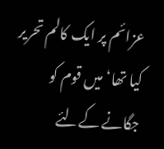عزائم پر ایک کالم تحریر کیا تھا‘ میں قوم کو جگانے کےلئے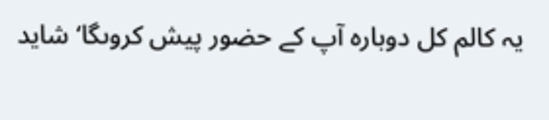یہ کالم کل دوبارہ آپ کے حضور پیش کروںگا‘ شاید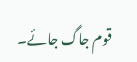قوم جاگ جائے۔